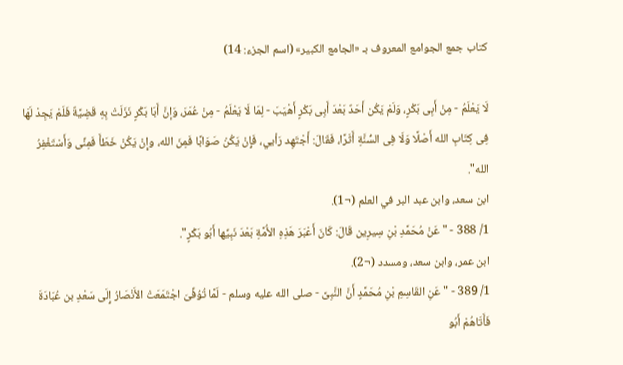كتاب جمع الجوامع المعروف بـ «الجامع الكبير» (اسم الجزء: 14)

لَا يَعْلَمُ - مِنْ أَبِى بَكْرٍ، وَلَمْ يَكُن أَحَدٌ بَعْدَ أَبِى بَكْرٍ أَهْيَبَ - لِمَا لَا يَعْلَمُ - مِنْ عُمَرَ، وَإنَّ أَبَا بَكْرٍ نَزَلَتْ بِهِ قَضِيَّةٌ فَلَمْ يَجِدْ لَهَا فِى كِتَابِ الله أَصْلًا وَلَا فِى السُّنَّةِ أَثَرًا، فَقَالَ: أَجْتَهِد رَأيي، فَإِنْ يَكُنْ صَوَابًا فَمِنَ الله، وإِنْ يَكُنْ خَطَأَ فَمِنِّى وَأَسْتَغْفِرُ الله".
ابن سعد، وابن عبد البر في العلم (¬1).
1/ 388 - "عَنْ مُحَمَّدِ بْنِ سِيرِين قَالَ: كَانَ أَعْبَرَ هَذِهِ الأُمَّةِ بَعْدَ نَبِيِّها أَبُو بَكْرٍ".
ابن عمر، وابن سعد، ومسدد (¬2).
1/ 389 - "عَنِ القَاسِمِ بْنِ مُحَمَّدٍ أَنَّ النَّبِىَّ - صلى الله عليه وسلم - لَمَّا تُوُفِّىَ اجْتَمَعَتْ الأَنْصَارُ إِلَى سَعْدِ بن عُبَادَةَ فَأَتَاهُمْ أَبُو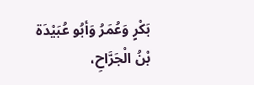بَكْرٍ وَعُمَرُ وَأبُو عُبَيْدَة بْنُ الْجَرَّاحِ،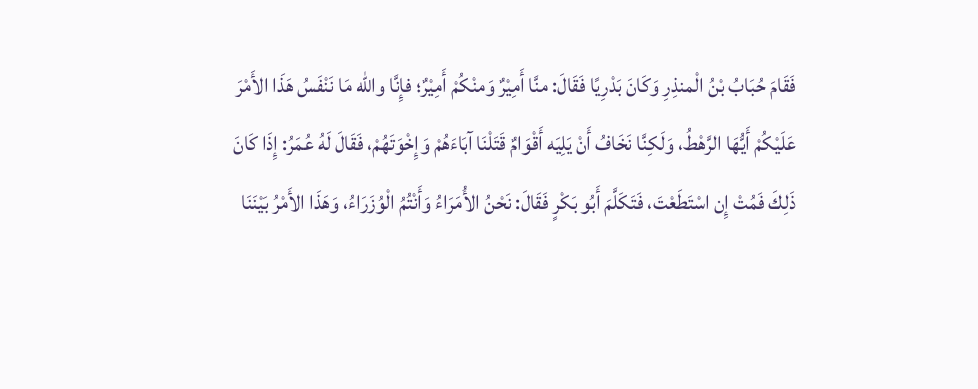فَقَامَ حُبَابُ بْنُ الْمنذِرِ وَكَانَ بَدْرِيًا فَقَالَ: منَّا أَمِيْرٌ وَمنْكُمْ أَمِيْرٌ؛ فإِنَّا والله مَا نَنْفَسُ هَذَا الأَمْرَ عَلَيْكُمْ أَيُّهَا الرَّهْطُ، وَلَكِنَّا نَخَافُ أَنْ يَلِيَه أَقْوَامٌ قَتَلْنَا آبَاءَهُمْ وَإِخْوَتَهُمْ، فَقَالَ لَهُ عُمَرُ: إِذَا كَانَ ذَلِكَ فَمُتْ إِن اسْتَطَعْتَ، فَتَكَلَّمَ أَبُو بَكْرٍ فَقَالَ: نَحْنُ الأُمَرَاءُ وَأَنْتُمُ الْوُزَرَاءُ، وَهَذَا الأَمْرُ بَيْنَنَا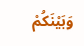وَبَيْنَكُمْ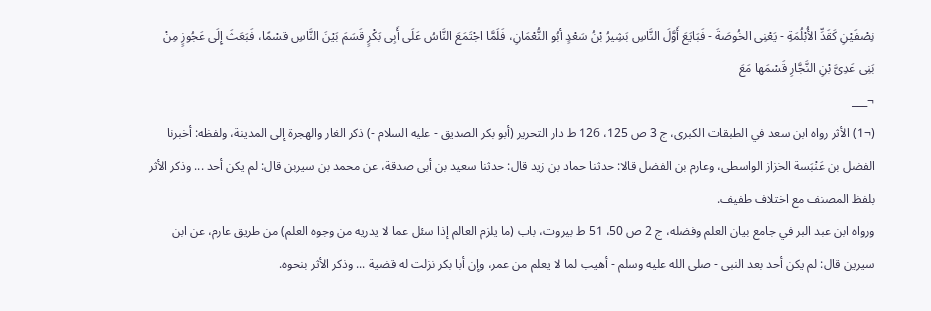نِصْفَيْنِ كَقَدِّ الأُبْلُمَةِ - يَعْنِى الخُوصَةَ - فَبَايَعَ أَوَّلَ النَّاسِ بَشِيرُ بْنُ سَعْدٍ أبُو النُّعْمَانِ، فَلَمَّا اجْتَمَعَ النَّاسُ عَلَى أَبِى بَكْرٍ قَسَمَ بَيْنَ النَّاسِ قسْمًا، فَبَعَثَ إِلَى عَجُوزٍ مِنْ بَنِى عَدِىَّ بْنِ النَّجَّارِ قَسْمَها مَعَ
¬___
(¬1) الأثر رواه ابن سعد في الطبقات الكبرى، ج 3 ص 125، 126 ط دار التحرير (أبو بكر الصديق - عليه السلام -) ذكر الغار والهجرة إلى المدينة، ولفظه: أخبرنا الفضل بن عَنْبَسة الخزاز الواسطى، وعارم بن الفضل قالا: حدثنا حماد بن زيد قال: حدثنا سعيد بن أبى صدقة، عن محمد بن سيربن قال: لم يكن أحد ... وذكر الأثر بلفظ المصنف مع اختلاف طفيف.
ورواه ابن عبد البر في جامع بيان العلم وفضله، ج 2 ص 50، 51 ط بيروت، باب (ما يلزم العالم إذا سئل عما لا يدريه من وجوه العلم) من طريق عارم، عن ابن سيرين قال: لم يكن أحد بعد النبى - صلى الله عليه وسلم - أهيب لما لا يعلم من عمر، وإن أبا بكر نزلت له قضية ... وذكر الأثر بنحوه.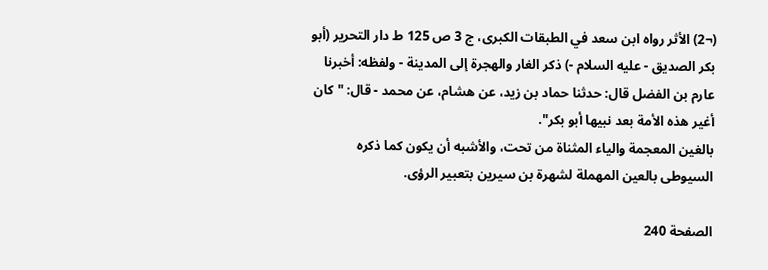(¬2) الأثر رواه ابن سعد في الطبقات الكبرى، ج 3 ص 125 ط دار التحرير (أبو بكر الصديق - عليه السلام -) ذكر الغار والهجرة إلى المدينة - ولفظه: أخبرنا عارم بن الفضل قال: حدثنا حماد بن زيد، عن هشام، عن محمد - قال: "كان أغير هذه الأمة بعد نبيها أبو بكر".
بالغين المعجمة والياء المثناة من تحت، والأشبه أن يكون كما ذكره السيوطى بالعين المهملة لشهرة بن سيرين بتعبير الرؤى.

الصفحة 240